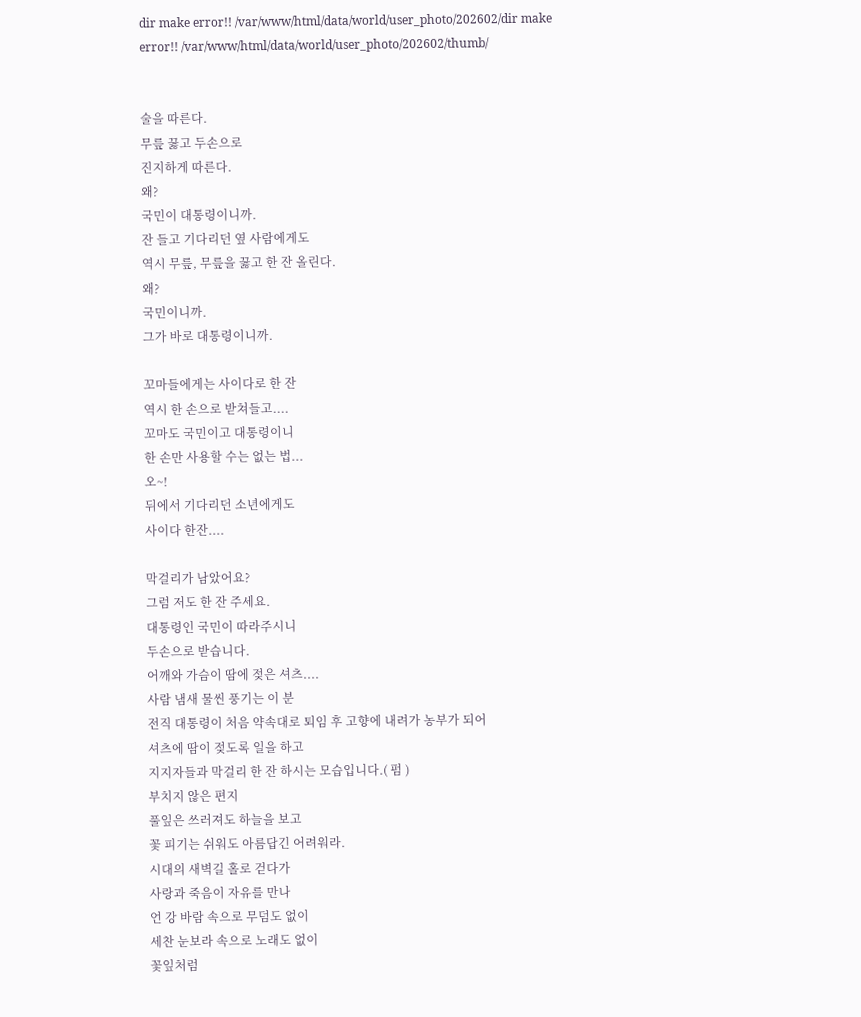dir make error!! /var/www/html/data/world/user_photo/202602/dir make error!! /var/www/html/data/world/user_photo/202602/thumb/


술을 따른다.
무릎 꿇고 두손으로
진지하게 따른다.
왜?
국민이 대통령이니까.
잔 들고 기다리던 옆 사람에게도
역시 무릎, 무릎을 꿇고 한 잔 올린다.
왜?
국민이니까.
그가 바로 대통령이니까.

꼬마들에게는 사이다로 한 잔
역시 한 손으로 받쳐들고....
꼬마도 국민이고 대통령이니
한 손만 사용할 수는 없는 법...
오~!
뒤에서 기다리던 소년에게도
사이다 한잔....

막걸리가 남았어요?
그럼 저도 한 잔 주세요.
대통령인 국민이 따라주시니
두손으로 받습니다.
어깨와 가슴이 땀에 젖은 셔츠....
사람 냄새 물씬 풍기는 이 분
전직 대통령이 처음 약속대로 퇴임 후 고향에 내려가 농부가 되어
셔츠에 땀이 젖도록 일을 하고
지지자들과 막걸리 한 잔 하시는 모습입니다.( 펌 )
부치지 않은 편지
풀잎은 쓰러져도 하늘을 보고
꽃 피기는 쉬워도 아름답긴 어려워라.
시대의 새벽길 홀로 걷다가
사랑과 죽음이 자유를 만나
언 강 바람 속으로 무덤도 없이
세찬 눈보라 속으로 노래도 없이
꽃잎처럼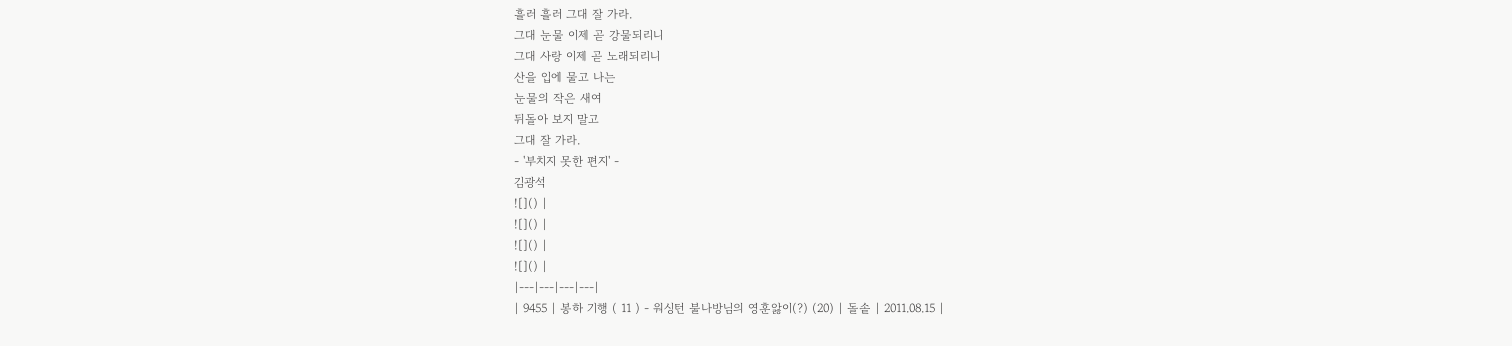흘러 흘러 그대 잘 가라.
그대 눈물 이제 곧 강물되리니
그대 사랑 이제 곧 노래되리니
산을 입에 물고 나는
눈물의 작은 새여
뒤돌아 보지 말고
그대 잘 가라.
- '부치지 못한 편지' -
김광석
![]() |
![]() |
![]() |
![]() |
|---|---|---|---|
| 9455 | 봉하 기행 ( 11 ) - 워싱턴 불나방님의 영훈앓이(?) (20) | 돌솥 | 2011.08.15 |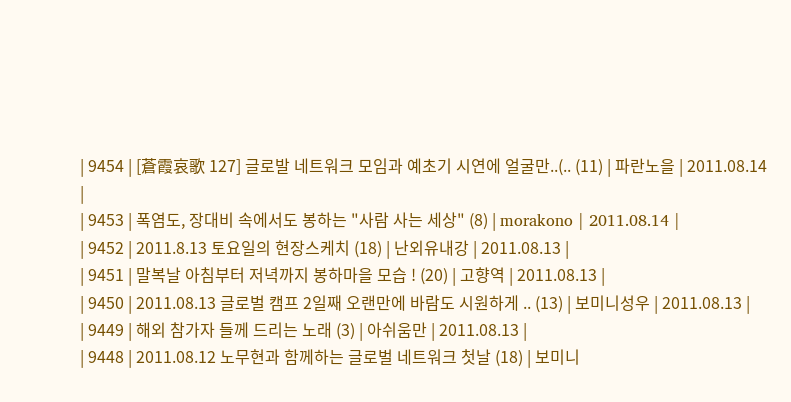| 9454 | [蒼霞哀歌 127] 글로발 네트워크 모임과 예초기 시연에 얼굴만..(.. (11) | 파란노을 | 2011.08.14 |
| 9453 | 폭염도, 장대비 속에서도 봉하는 "사람 사는 세상" (8) | morakono | 2011.08.14 |
| 9452 | 2011.8.13 토요일의 현장스케치 (18) | 난외유내강 | 2011.08.13 |
| 9451 | 말복날 아침부터 저녁까지 봉하마을 모습 ! (20) | 고향역 | 2011.08.13 |
| 9450 | 2011.08.13 글로벌 캠프 2일째 오랜만에 바람도 시원하게 .. (13) | 보미니성우 | 2011.08.13 |
| 9449 | 해외 참가자 들께 드리는 노래 (3) | 아쉬움만 | 2011.08.13 |
| 9448 | 2011.08.12 노무현과 함께하는 글로벌 네트워크 첫날 (18) | 보미니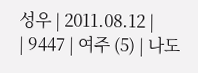성우 | 2011.08.12 |
| 9447 | 여주 (5) | 나도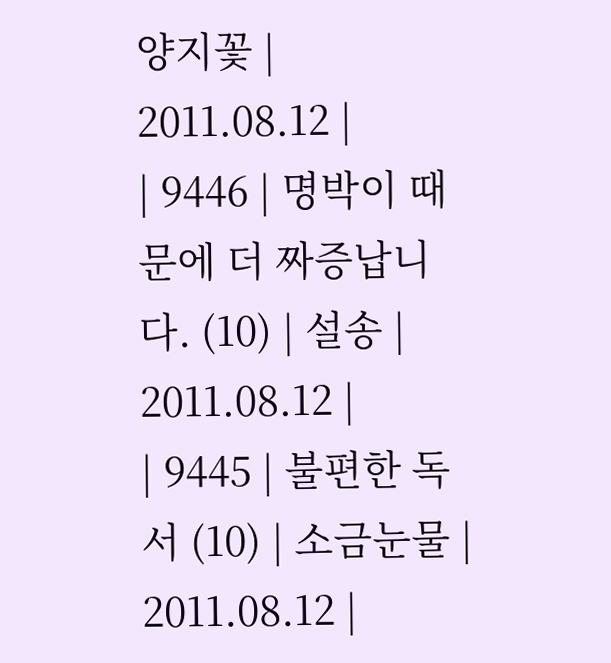양지꽃 | 2011.08.12 |
| 9446 | 명박이 때문에 더 짜증납니다. (10) | 설송 | 2011.08.12 |
| 9445 | 불편한 독서 (10) | 소금눈물 | 2011.08.12 |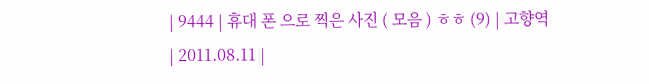| 9444 | 휴대 폰 으로 찍은 사진 ( 모음 ) ㅎㅎ (9) | 고향역 | 2011.08.11 |